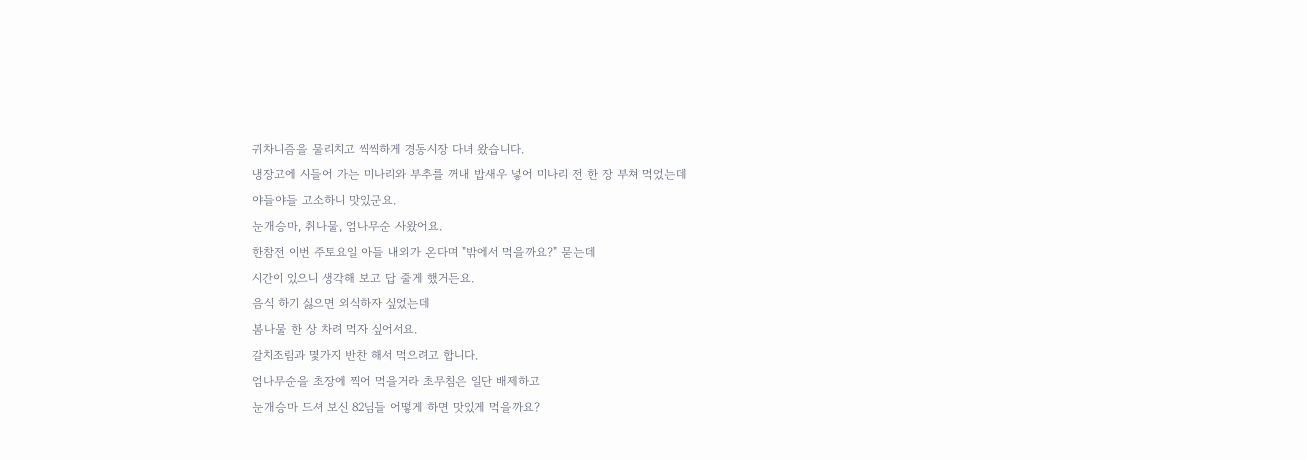귀차니즘을 물리치고 씩씩하게 경동시장 다녀 왔습니다.
냉장고에 시들어 가는 미나리와 부추를 꺼내 밥새우 넣어 미나리 전 한 장 부쳐 먹었는데
야들야들 고소하니 맛있군요.
눈개승마, 취나물, 엄나무순 사왔어요.
한참전 이번 주토요일 아들 내외가 온다며 "밖에서 먹을까요?" 묻는데
시간이 있으니 생각해 보고 답 줄게 했거든요.
음식 하기 싫으면 외식하자 싶었는데
봄나물 한 상 차려 먹자 싶어서요.
갈치조림과 몇가지 반찬 해서 먹으려고 합니다.
엄나무순을 초장에 찍어 먹을거라 초무침은 일단 배제하고
눈개승마 드셔 보신 82님들 어떻게 하면 맛있게 먹을까요?